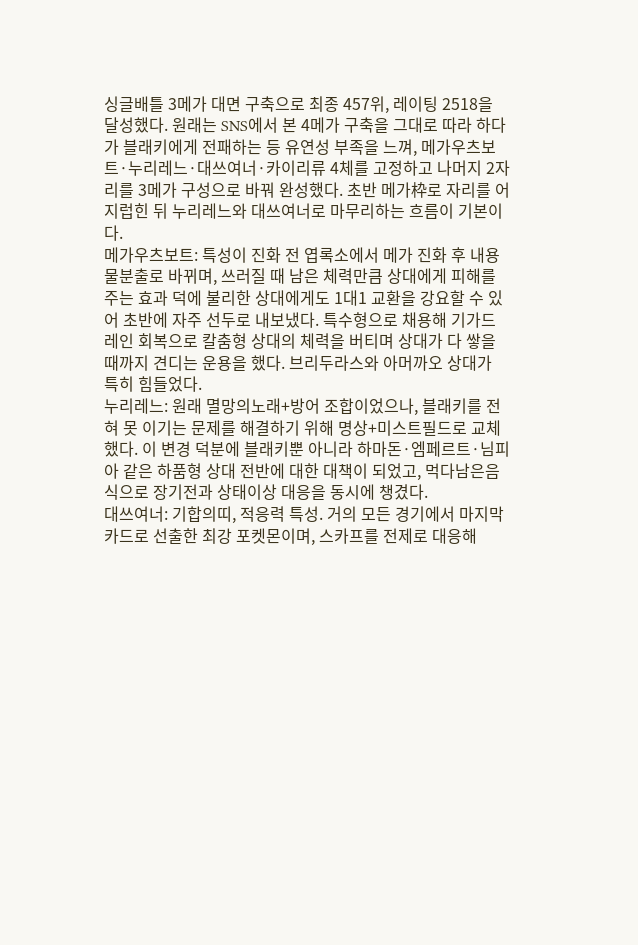싱글배틀 3메가 대면 구축으로 최종 457위, 레이팅 2518을 달성했다. 원래는 SNS에서 본 4메가 구축을 그대로 따라 하다가 블래키에게 전패하는 등 유연성 부족을 느껴, 메가우츠보트·누리레느·대쓰여너·카이리류 4체를 고정하고 나머지 2자리를 3메가 구성으로 바꿔 완성했다. 초반 메가枠로 자리를 어지럽힌 뒤 누리레느와 대쓰여너로 마무리하는 흐름이 기본이다.
메가우츠보트: 특성이 진화 전 엽록소에서 메가 진화 후 내용물분출로 바뀌며, 쓰러질 때 남은 체력만큼 상대에게 피해를 주는 효과 덕에 불리한 상대에게도 1대1 교환을 강요할 수 있어 초반에 자주 선두로 내보냈다. 특수형으로 채용해 기가드레인 회복으로 칼춤형 상대의 체력을 버티며 상대가 다 쌓을 때까지 견디는 운용을 했다. 브리두라스와 아머까오 상대가 특히 힘들었다.
누리레느: 원래 멸망의노래+방어 조합이었으나, 블래키를 전혀 못 이기는 문제를 해결하기 위해 명상+미스트필드로 교체했다. 이 변경 덕분에 블래키뿐 아니라 하마돈·엠페르트·님피아 같은 하품형 상대 전반에 대한 대책이 되었고, 먹다남은음식으로 장기전과 상태이상 대응을 동시에 챙겼다.
대쓰여너: 기합의띠, 적응력 특성. 거의 모든 경기에서 마지막 카드로 선출한 최강 포켓몬이며, 스카프를 전제로 대응해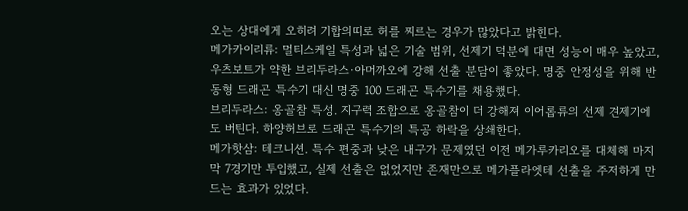오는 상대에게 오히려 기합의띠로 허를 찌르는 경우가 많았다고 밝힌다.
메가카이리류: 멀티스케일 특성과 넓은 기술 범위, 선제기 덕분에 대면 성능이 매우 높았고, 우츠보트가 약한 브리두라스·아머까오에 강해 선출 분담이 좋았다. 명중 안정성을 위해 반동형 드래곤 특수기 대신 명중 100 드래곤 특수기를 채용했다.
브리두라스: 옹골참 특성. 지구력 조합으로 옹골참이 더 강해져 이어롭류의 선제 견제기에도 버틴다. 하양허브로 드래곤 특수기의 특공 하락을 상쇄한다.
메가핫삼: 테크니션. 특수 편중과 낮은 내구가 문제였던 이전 메가루카리오를 대체해 마지막 7경기만 투입했고, 실제 선출은 없었지만 존재만으로 메가플라엣테 선출을 주저하게 만드는 효과가 있었다.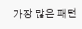가장 많은 패턴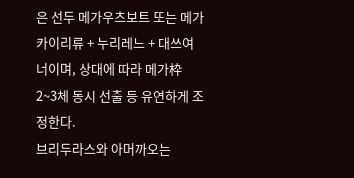은 선두 메가우츠보트 또는 메가카이리류 + 누리레느 + 대쓰여너이며, 상대에 따라 메가枠 2~3체 동시 선출 등 유연하게 조정한다.
브리두라스와 아머까오는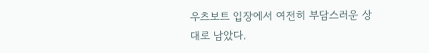우츠보트 입장에서 여전히 부담스러운 상대로 남았다.